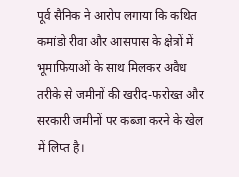पूर्व सैनिक ने आरोप लगाया कि कथित कमांडो रीवा और आसपास के क्षेत्रों में भूमाफियाओं के साथ मिलकर अवैध तरीके से जमीनों की खरीद-फरोख्त और सरकारी जमीनों पर कब्जा करने के खेल में लिप्त है।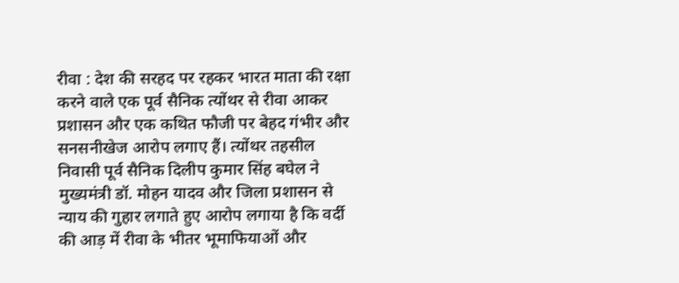रीवा : देश की सरहद पर रहकर भारत माता की रक्षा करने वाले एक पूर्व सैनिक त्योंथर से रीवा आकर प्रशासन और एक कथित फौजी पर बेहद गंभीर और सनसनीखेज आरोप लगाए हैं। त्योंथर तहसील निवासी पूर्व सैनिक दिलीप कुमार सिंह बघेल ने मुख्यमंत्री डॉ. मोहन यादव और जिला प्रशासन से न्याय की गुहार लगाते हुए आरोप लगाया है कि वर्दी की आड़ में रीवा के भीतर भूमाफियाओं और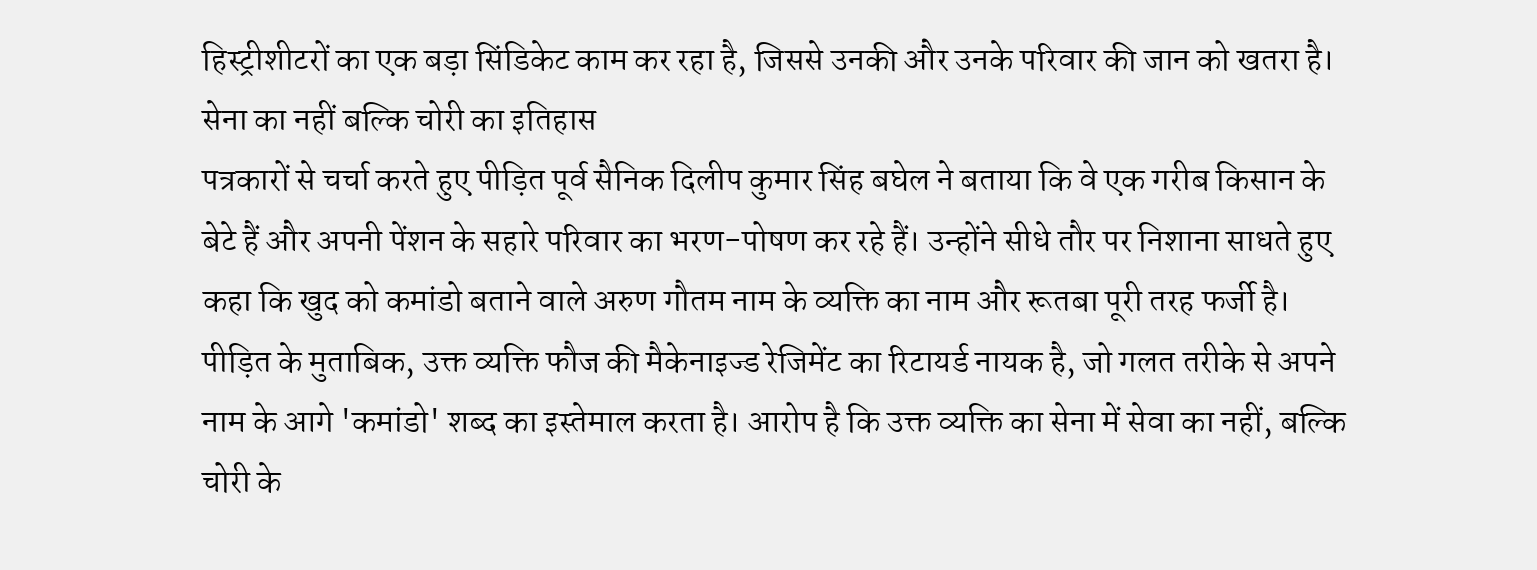हिस्ट्रीशीटरों का एक बड़ा सिंडिकेट काम कर रहा है, जिससे उनकी और उनके परिवार की जान को खतरा है।
सेना का नहीं बल्कि चोरी का इतिहास
पत्रकारों से चर्चा करते हुए पीड़ित पूर्व सैनिक दिलीप कुमार सिंह बघेल ने बताया कि वे एक गरीब किसान के बेटे हैं और अपनी पेंशन के सहारे परिवार का भरण-पोषण कर रहे हैं। उन्होंने सीधे तौर पर निशाना साधते हुए कहा कि खुद को कमांडो बताने वाले अरुण गौतम नाम के व्यक्ति का नाम और रूतबा पूरी तरह फर्जी है। पीड़ित के मुताबिक, उक्त व्यक्ति फौज की मैकेनाइज्ड रेजिमेंट का रिटायर्ड नायक है, जो गलत तरीके से अपने नाम के आगे 'कमांडो' शब्द का इस्तेमाल करता है। आरोप है कि उक्त व्यक्ति का सेना में सेवा का नहीं, बल्कि चोरी के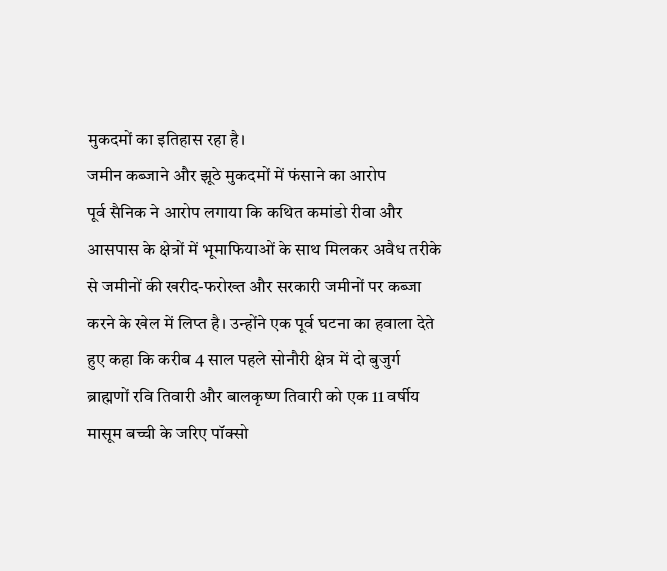मुकदमों का इतिहास रहा है।
जमीन कब्जाने और झूठे मुकदमों में फंसाने का आरोप
पूर्व सैनिक ने आरोप लगाया कि कथित कमांडो रीवा और आसपास के क्षेत्रों में भूमाफियाओं के साथ मिलकर अवैध तरीके से जमीनों की खरीद-फरोख्त और सरकारी जमीनों पर कब्जा करने के खेल में लिप्त है। उन्होंने एक पूर्व घटना का हवाला देते हुए कहा कि करीब 4 साल पहले सोनौरी क्षेत्र में दो बुजुर्ग ब्राह्मणों रवि तिवारी और बालकृष्ण तिवारी को एक 11 वर्षीय मासूम बच्ची के जरिए पॉक्सो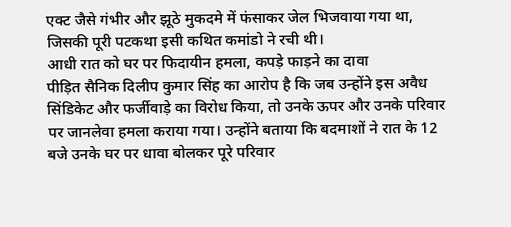एक्ट जैसे गंभीर और झूठे मुकदमे में फंसाकर जेल भिजवाया गया था, जिसकी पूरी पटकथा इसी कथित कमांडो ने रची थी।
आधी रात को घर पर फिदायीन हमला, कपड़े फाड़ने का दावा
पीड़ित सैनिक दिलीप कुमार सिंह का आरोप है कि जब उन्होंने इस अवैध सिंडिकेट और फर्जीवाड़े का विरोध किया, तो उनके ऊपर और उनके परिवार पर जानलेवा हमला कराया गया। उन्होंने बताया कि बदमाशों ने रात के 12 बजे उनके घर पर धावा बोलकर पूरे परिवार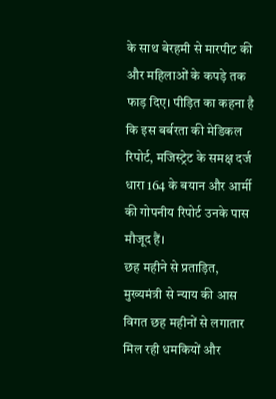के साथ बेरहमी से मारपीट की और महिलाओं के कपड़े तक फाड़ दिए। पीड़ित का कहना है कि इस बर्बरता की मेडिकल रिपोर्ट, मजिस्ट्रेट के समक्ष दर्ज धारा 164 के बयान और आर्मी की गोपनीय रिपोर्ट उनके पास मौजूद हैं।
छह महीने से प्रताड़ित, मुख्यमंत्री से न्याय की आस
विगत छह महीनों से लगातार मिल रही धमकियों और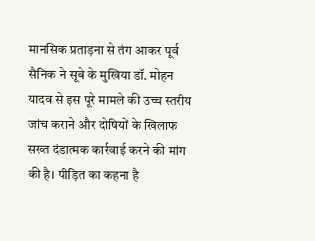मानसिक प्रताड़ना से तंग आकर पूर्व सैनिक ने सूबे के मुखिया डॉ. मोहन यादव से इस पूरे मामले की उच्च स्तरीय जांच कराने और दोषियों के खिलाफ सख्त दंडात्मक कार्रवाई करने की मांग की है। पीड़ित का कहना है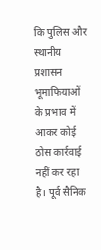कि पुलिस और स्थानीय प्रशासन भूमाफियाओं के प्रभाव में आकर कोई ठोस कार्रवाई नहीं कर रहा है। पूर्व सैनिक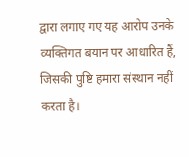द्वारा लगाए गए यह आरोप उनके व्यक्तिगत बयान पर आधारित हैं, जिसकी पुष्टि हमारा संस्थान नहीं करता है।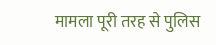मामला पूरी तरह से पुलिस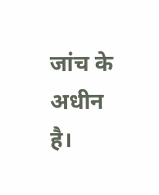जांच के अधीन है।